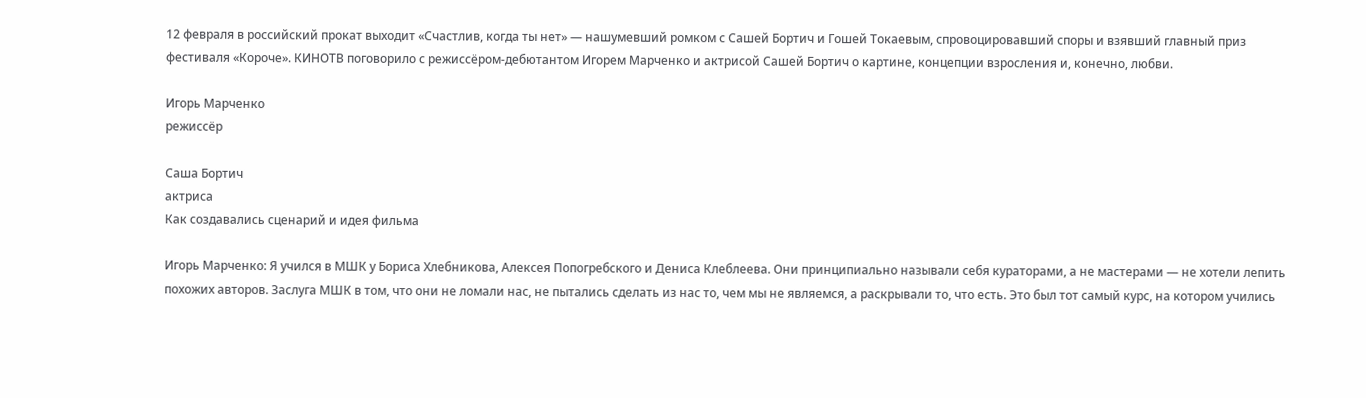12 февраля в российский прокат выходит «Счастлив, когда ты нет» — нашумевший ромком с Сашей Бортич и Гошей Токаевым, спровоцировавший споры и взявший главный приз фестиваля «Короче». КИНОТВ поговорило с режиссёром-дебютантом Игорем Марченко и актрисой Сашей Бортич о картине, концепции взросления и, конечно, любви.

Игорь Марченко
режиссёр

Саша Бортич
актриса
Как создавались сценарий и идея фильма

Игорь Марченко: Я учился в МШК у Бориса Хлебникова, Алексея Попогребского и Дениса Клеблеева. Они принципиально называли себя кураторами, а не мастерами — не хотели лепить похожих авторов. Заслуга МШК в том, что они не ломали нас, не пытались сделать из нас то, чем мы не являемся, а раскрывали то, что есть. Это был тот самый курс, на котором учились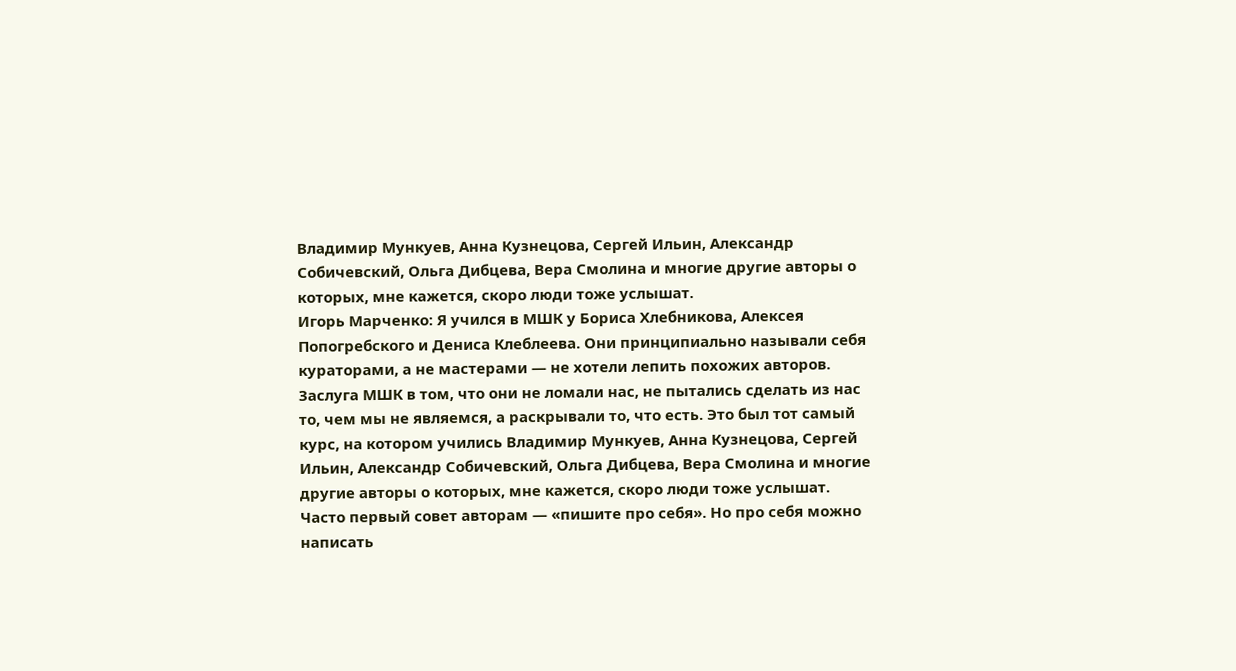Владимир Мункуев, Анна Кузнецова, Сергей Ильин, Александр Собичевский, Ольга Дибцева, Вера Смолина и многие другие авторы о которых, мне кажется, скоро люди тоже услышат.
Игорь Марченко: Я учился в МШК у Бориса Хлебникова, Алексея Попогребского и Дениса Клеблеева. Они принципиально называли себя кураторами, а не мастерами — не хотели лепить похожих авторов. Заслуга МШК в том, что они не ломали нас, не пытались сделать из нас то, чем мы не являемся, а раскрывали то, что есть. Это был тот самый курс, на котором учились Владимир Мункуев, Анна Кузнецова, Сергей Ильин, Александр Собичевский, Ольга Дибцева, Вера Смолина и многие другие авторы о которых, мне кажется, скоро люди тоже услышат.
Часто первый совет авторам — «пишите про себя». Но про себя можно написать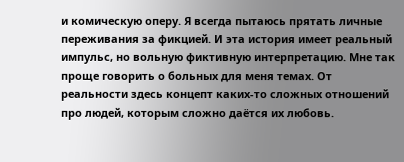и комическую оперу. Я всегда пытаюсь прятать личные переживания за фикцией. И эта история имеет реальный импульс, но вольную фиктивную интерпретацию. Мне так проще говорить о больных для меня темах. От реальности здесь концепт каких-то сложных отношений про людей, которым сложно даётся их любовь.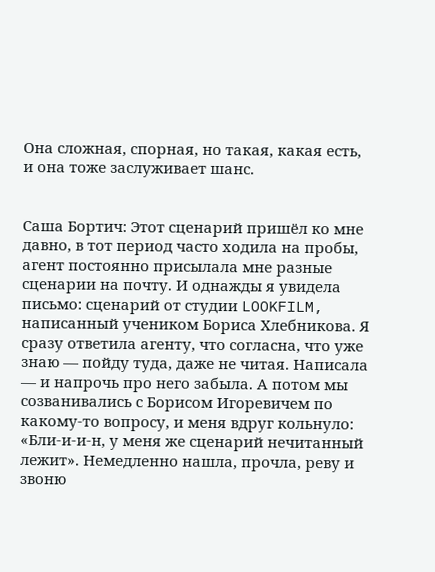Она сложная, спорная, но такая, какая есть, и она тоже заслуживает шанс.


Cаша Бортич: Этот сценарий пришёл ко мне давно, в тот период часто ходила на пробы, агент постоянно присылала мне разные сценарии на почту. И однажды я увидела письмо: сценарий от студии LOOKFILM, написанный учеником Бориса Хлебникова. Я сразу ответила агенту, что согласна, что уже знаю — пойду туда, даже не читая. Написала — и напрочь про него забыла. А потом мы созванивались с Борисом Игоревичем по какому-то вопросу, и меня вдруг кольнуло: «Бли-и-и-н, у меня же сценарий нечитанный лежит». Немедленно нашла, прочла, реву и звоню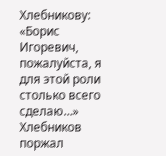Хлебникову: «Борис Игоревич, пожалуйста, я для этой роли столько всего сделаю…» Хлебников поржал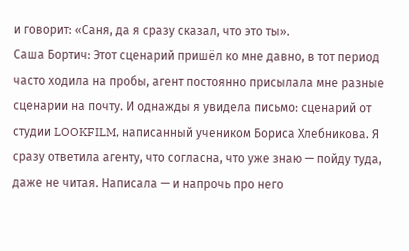и говорит: «Саня, да я сразу сказал, что это ты».
Cаша Бортич: Этот сценарий пришёл ко мне давно, в тот период часто ходила на пробы, агент постоянно присылала мне разные сценарии на почту. И однажды я увидела письмо: сценарий от студии LOOKFILM, написанный учеником Бориса Хлебникова. Я сразу ответила агенту, что согласна, что уже знаю — пойду туда, даже не читая. Написала — и напрочь про него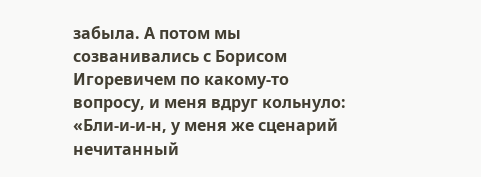забыла. А потом мы созванивались с Борисом Игоревичем по какому-то вопросу, и меня вдруг кольнуло: «Бли-и-и-н, у меня же сценарий нечитанный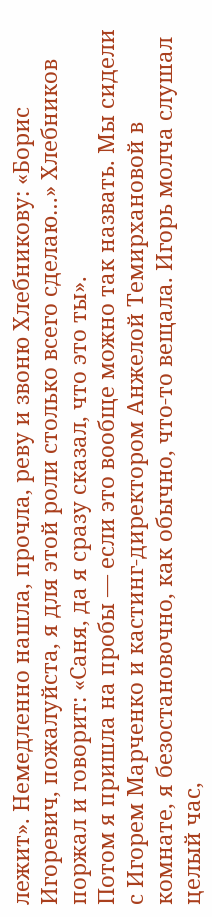лежит». Немедленно нашла, прочла, реву и звоню Хлебникову: «Борис Игоревич, пожалуйста, я для этой роли столько всего сделаю…» Хлебников поржал и говорит: «Саня, да я сразу сказал, что это ты».
Потом я пришла на пробы — если это вообще можно так назвать. Мы сидели с Игорем Марченко и кастинг-директором Анжелой Темирхановой в комнате, я безостановочно, как обычно, что-то вещала. Игорь молча слушал целый час,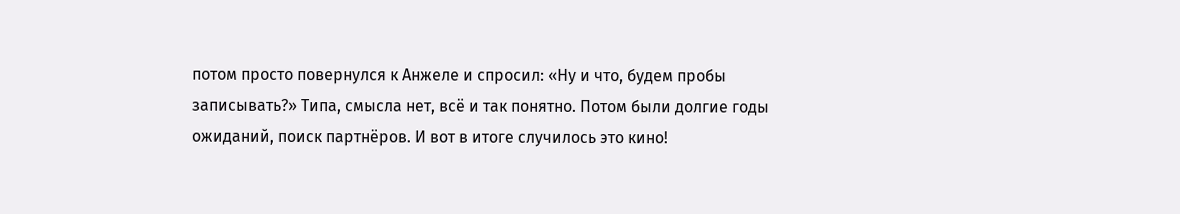потом просто повернулся к Анжеле и спросил: «Ну и что, будем пробы записывать?» Типа, смысла нет, всё и так понятно. Потом были долгие годы ожиданий, поиск партнёров. И вот в итоге случилось это кино!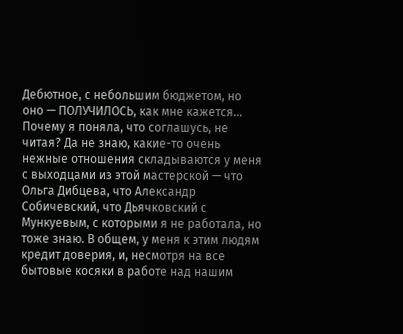Дебютное, с небольшим бюджетом, но оно — ПОЛУЧИЛОСЬ, как мне кажется…
Почему я поняла, что соглашусь, не читая? Да не знаю, какие-то очень нежные отношения складываются у меня с выходцами из этой мастерской — что Ольга Дибцева, что Александр Собичевский, что Дьячковский с Мункуевым, с которыми я не работала, но тоже знаю. В общем, у меня к этим людям кредит доверия, и, несмотря на все бытовые косяки в работе над нашим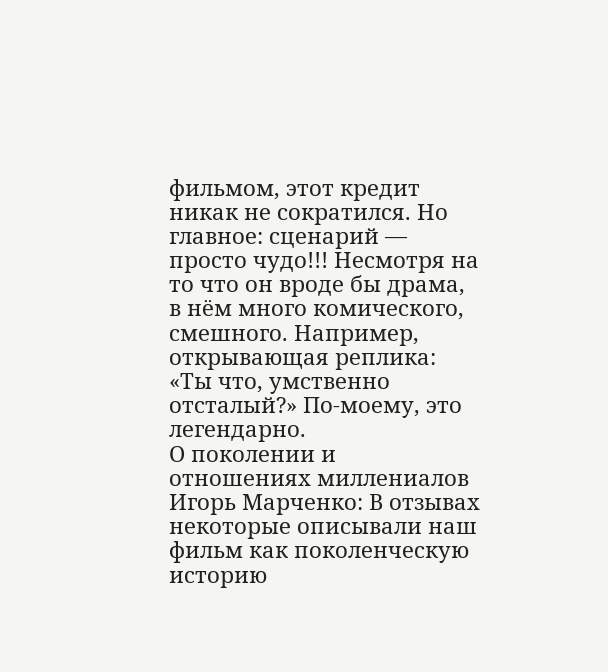фильмом, этот кредит никак не сократился. Но главное: сценарий — просто чудо!!! Несмотря на то что он вроде бы драма, в нём много комического, смешного. Например, открывающая реплика: «Ты что, умственно отсталый?» По-моему, это легендарно.
О поколении и отношениях миллениалов
Игорь Марченко: В отзывах некоторые описывали наш фильм как поколенческую историю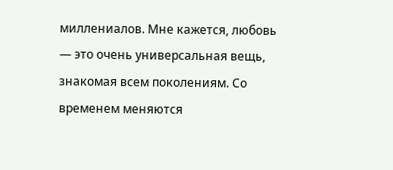миллениалов. Мне кажется, любовь — это очень универсальная вещь, знакомая всем поколениям. Со временем меняются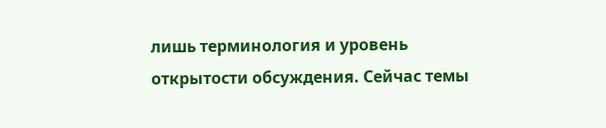лишь терминология и уровень открытости обсуждения. Сейчас темы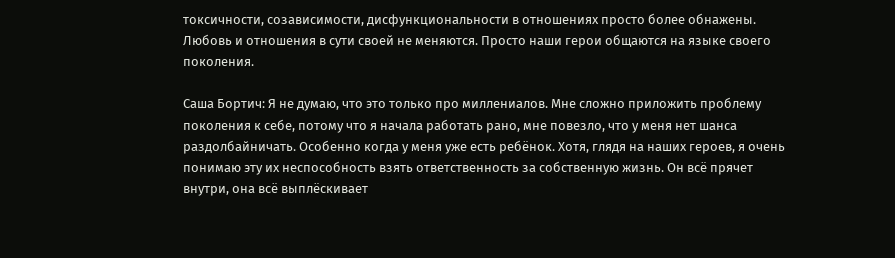токсичности, созависимости, дисфункциональности в отношениях просто более обнажены. Любовь и отношения в сути своей не меняются. Просто наши герои общаются на языке своего поколения.

Саша Бортич: Я не думаю, что это только про миллениалов. Мне сложно приложить проблему поколения к себе, потому что я начала работать рано, мне повезло, что у меня нет шанса раздолбайничать. Особенно когда у меня уже есть ребёнок. Хотя, глядя на наших героев, я очень понимаю эту их неспособность взять ответственность за собственную жизнь. Он всё прячет внутри, она всё выплёскивает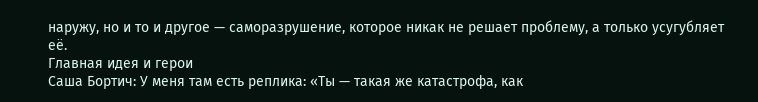наружу, но и то и другое — саморазрушение, которое никак не решает проблему, а только усугубляет её.
Главная идея и герои
Саша Бортич: У меня там есть реплика: «Ты — такая же катастрофа, как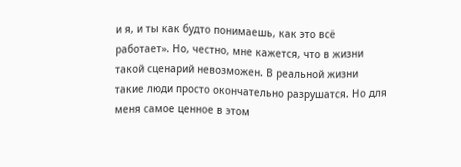и я, и ты как будто понимаешь, как это всё работает». Но, честно, мне кажется, что в жизни такой сценарий невозможен. В реальной жизни такие люди просто окончательно разрушатся. Но для меня самое ценное в этом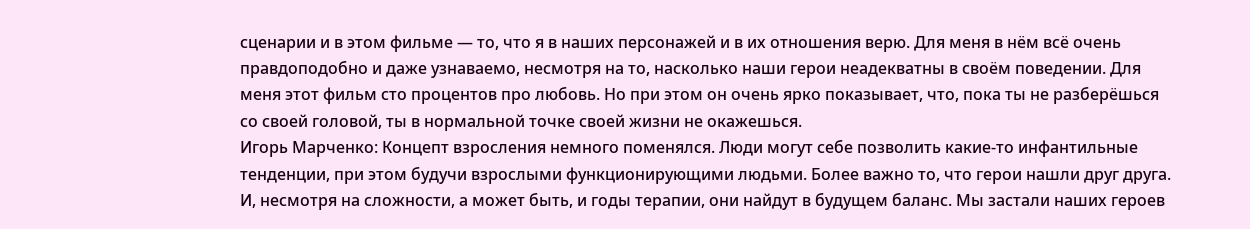сценарии и в этом фильме — то, что я в наших персонажей и в их отношения верю. Для меня в нём всё очень правдоподобно и даже узнаваемо, несмотря на то, насколько наши герои неадекватны в своём поведении. Для меня этот фильм сто процентов про любовь. Но при этом он очень ярко показывает, что, пока ты не разберёшься со своей головой, ты в нормальной точке своей жизни не окажешься.
Игорь Марченко: Концепт взросления немного поменялся. Люди могут себе позволить какие-то инфантильные тенденции, при этом будучи взрослыми функционирующими людьми. Более важно то, что герои нашли друг друга. И, несмотря на сложности, а может быть, и годы терапии, они найдут в будущем баланс. Мы застали наших героев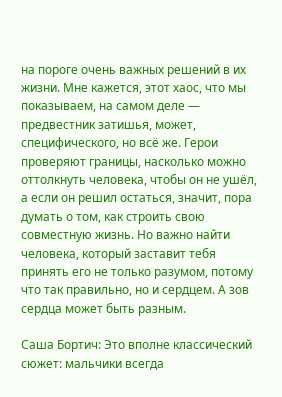на пороге очень важных решений в их жизни. Мне кажется, этот хаос, что мы показываем, на самом деле — предвестник затишья, может, специфического, но всё же. Герои проверяют границы, насколько можно оттолкнуть человека, чтобы он не ушёл, а если он решил остаться, значит, пора думать о том, как строить свою совместную жизнь. Но важно найти человека, который заставит тебя принять его не только разумом, потому что так правильно, но и сердцем. А зов сердца может быть разным.

Саша Бортич: Это вполне классический сюжет: мальчики всегда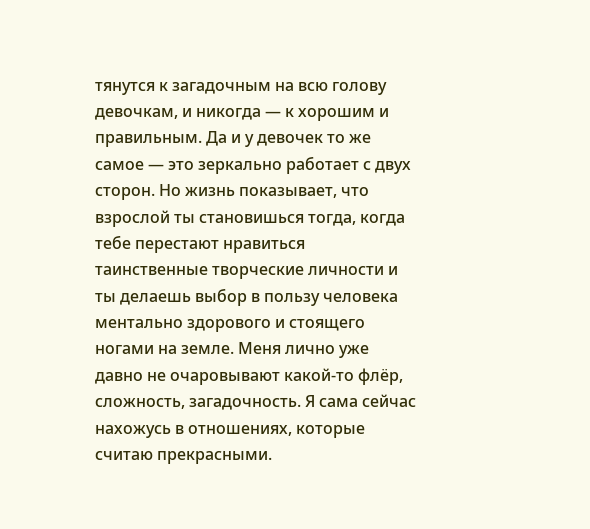тянутся к загадочным на всю голову девочкам, и никогда — к хорошим и правильным. Да и у девочек то же самое — это зеркально работает с двух сторон. Но жизнь показывает, что взрослой ты становишься тогда, когда тебе перестают нравиться таинственные творческие личности и ты делаешь выбор в пользу человека ментально здорового и стоящего ногами на земле. Меня лично уже давно не очаровывают какой-то флёр, сложность, загадочность. Я сама сейчас нахожусь в отношениях, которые считаю прекрасными.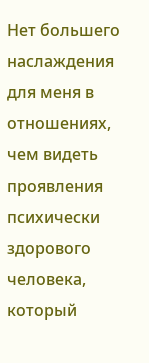Нет большего наслаждения для меня в отношениях, чем видеть проявления психически здорового человека, который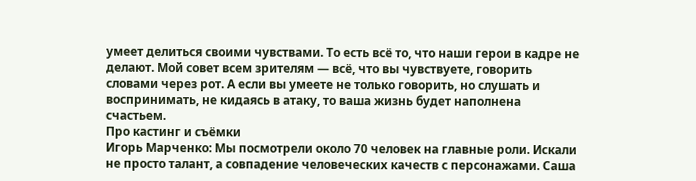умеет делиться своими чувствами. То есть всё то, что наши герои в кадре не делают. Мой совет всем зрителям — всё, что вы чувствуете, говорить словами через рот. А если вы умеете не только говорить, но слушать и воспринимать, не кидаясь в атаку, то ваша жизнь будет наполнена счастьем.
Про кастинг и съёмки
Игорь Марченко: Мы посмотрели около 70 человек на главные роли. Искали не просто талант, а совпадение человеческих качеств с персонажами. Саша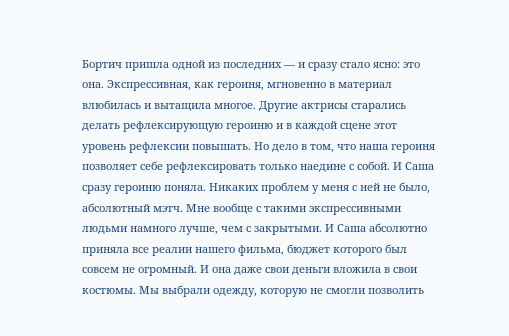Бортич пришла одной из последних — и сразу стало ясно: это она. Экспрессивная, как героиня, мгновенно в материал влюбилась и вытащила многое. Другие актрисы старались делать рефлексирующую героиню и в каждой сцене этот уровень рефлексии повышать. Но дело в том, что наша героиня позволяет себе рефлексировать только наедине с собой. И Саша сразу героиню поняла. Никаких проблем у меня с ней не было, абсолютный мэтч. Мне вообще с такими экспрессивными людьми намного лучше, чем с закрытыми. И Саша абсолютно приняла все реалии нашего фильма, бюджет которого был совсем не огромный. И она даже свои деньги вложила в свои костюмы. Мы выбрали одежду, которую не смогли позволить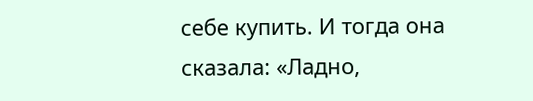себе купить. И тогда она сказала: «Ладно,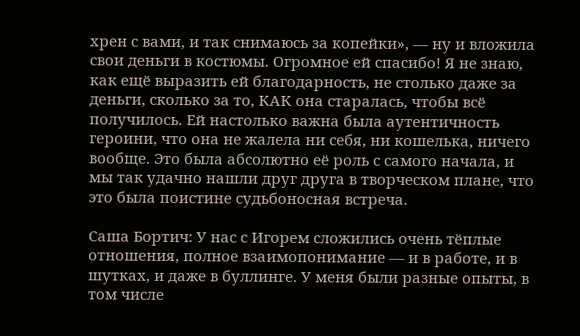хрен с вами, и так снимаюсь за копейки», — ну и вложила свои деньги в костюмы. Огромное ей спасибо! Я не знаю, как ещё выразить ей благодарность, не столько даже за деньги, сколько за то, КАК она старалась, чтобы всё получилось. Ей настолько важна была аутентичность героини, что она не жалела ни себя, ни кошелька, ничего вообще. Это была абсолютно её роль с самого начала, и мы так удачно нашли друг друга в творческом плане, что это была поистине судьбоносная встреча.

Саша Бортич: У нас с Игорем сложились очень тёплые отношения, полное взаимопонимание — и в работе, и в шутках, и даже в буллинге. У меня были разные опыты, в том числе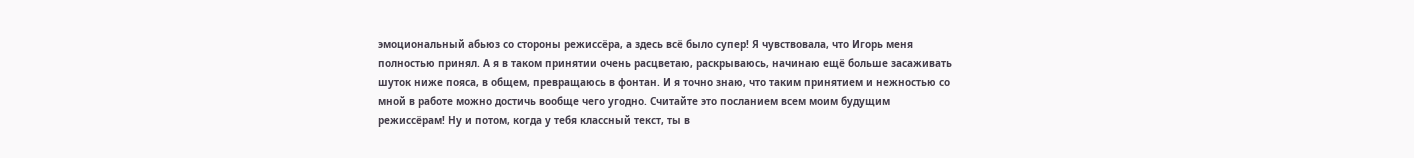эмоциональный абьюз со стороны режиссёра, а здесь всё было супер! Я чувствовала, что Игорь меня полностью принял. А я в таком принятии очень расцветаю, раскрываюсь, начинаю ещё больше засаживать шуток ниже пояса, в общем, превращаюсь в фонтан. И я точно знаю, что таким принятием и нежностью со мной в работе можно достичь вообще чего угодно. Считайте это посланием всем моим будущим режиссёрам! Ну и потом, когда у тебя классный текст, ты в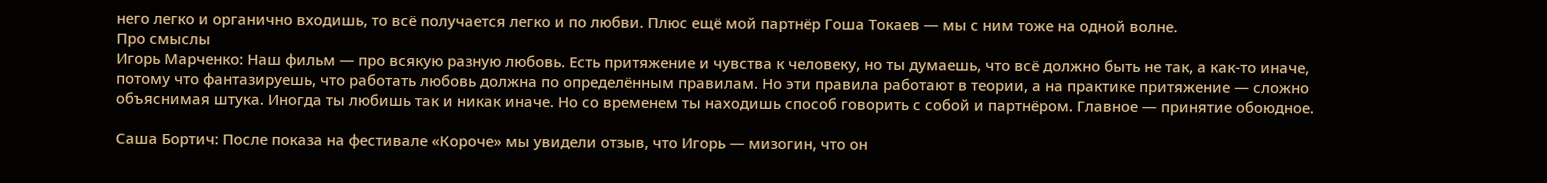него легко и органично входишь, то всё получается легко и по любви. Плюс ещё мой партнёр Гоша Токаев — мы с ним тоже на одной волне.
Про смыслы
Игорь Марченко: Наш фильм — про всякую разную любовь. Есть притяжение и чувства к человеку, но ты думаешь, что всё должно быть не так, а как-то иначе, потому что фантазируешь, что работать любовь должна по определённым правилам. Но эти правила работают в теории, а на практике притяжение — сложно объяснимая штука. Иногда ты любишь так и никак иначе. Но со временем ты находишь способ говорить с собой и партнёром. Главное — принятие обоюдное.

Саша Бортич: После показа на фестивале «Короче» мы увидели отзыв, что Игорь — мизогин, что он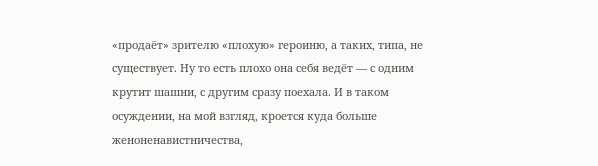«продаёт» зрителю «плохую» героиню, а таких, типа, не существует. Ну то есть плохо она себя ведёт — с одним крутит шашни, с другим сразу поехала. И в таком осуждении, на мой взгляд, кроется куда больше женоненавистничества,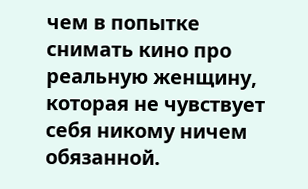чем в попытке снимать кино про реальную женщину, которая не чувствует себя никому ничем обязанной.